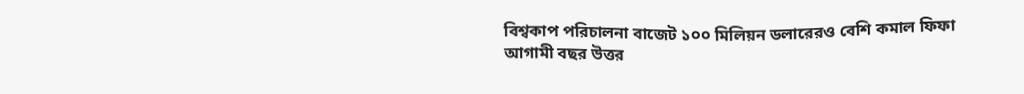বিশ্বকাপ পরিচালনা বাজেট ১০০ মিলিয়ন ডলারেরও বেশি কমাল ফিফা
আগামী বছর উত্তর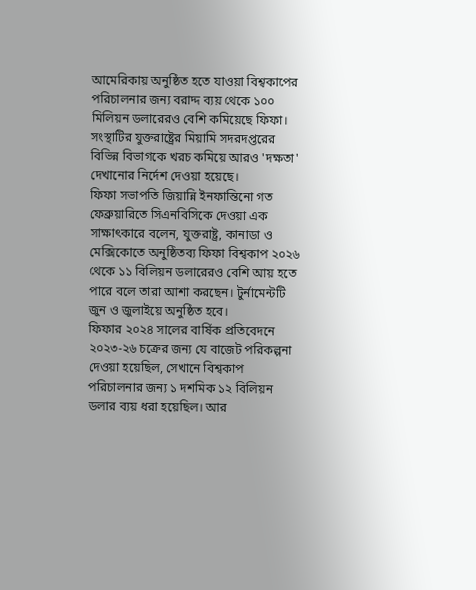আমেরিকায় অনুষ্ঠিত হতে যাওয়া বিশ্বকাপের পরিচালনার জন্য বরাদ্দ ব্যয় থেকে ১০০ মিলিয়ন ডলারেরও বেশি কমিয়েছে ফিফা। সংস্থাটির যুক্তরাষ্ট্রের মিয়ামি সদরদপ্তরের বিভিন্ন বিভাগকে খরচ কমিয়ে আরও 'দক্ষতা' দেখানোর নির্দেশ দেওয়া হয়েছে।
ফিফা সভাপতি জিয়ান্নি ইনফান্তিনো গত ফেব্রুয়ারিতে সিএনবিসিকে দেওয়া এক সাক্ষাৎকারে বলেন, যুক্তরাষ্ট্র, কানাডা ও মেক্সিকোতে অনুষ্ঠিতব্য ফিফা বিশ্বকাপ ২০২৬ থেকে ১১ বিলিয়ন ডলারেরও বেশি আয় হতে পারে বলে তারা আশা করছেন। টুর্নামেন্টটি জুন ও জুলাইয়ে অনুষ্ঠিত হবে।
ফিফার ২০২৪ সালের বার্ষিক প্রতিবেদনে ২০২৩-২৬ চক্রের জন্য যে বাজেট পরিকল্পনা দেওয়া হয়েছিল, সেখানে বিশ্বকাপ পরিচালনার জন্য ১ দশমিক ১২ বিলিয়ন ডলার ব্যয় ধরা হয়েছিল। আর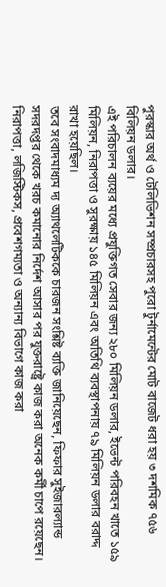পুরস্কার অর্থ ও টেলিভিশন সম্প্রচারসহ পুরো টুর্নামেন্টের মোট বাজেট ধরা হয় ৩ দশমিক ৭৫৬ বিলিয়ন ডলার।
এই পরিচালন ব্যয়ের মধ্যে প্রযুক্তিগত সেবার জন্য ২৮০ মিলিয়ন ডলার, ইভেন্ট পরিবহন খাতে ১৫৯ মিলিয়ন, নিরাপত্তা ও সুরক্ষায় ১৪৫ মিলিয়ন এবং অতিথি ব্যবস্থাপনায় ৭৯ মিলিয়ন ডলার বরাদ্দ রাখা হয়েছিল।
তবে সংবাদমাধ্যম দ্য অ্যাথলেটিককে চারজন সংশ্লিষ্ট ব্যক্তি জানিয়েছেন, ফিফার সুইজারল্যান্ড সদরদপ্তর থেকে খরচ কমানোর নির্দেশ আসার পর যুক্তরাষ্ট্রে কাজ করা অনেক কর্মী চাপে রয়েছেন। নিরাপত্তা, লজিস্টিকস, প্রবেশগম্যতা ও অন্যান্য বিভাগে কাজ করা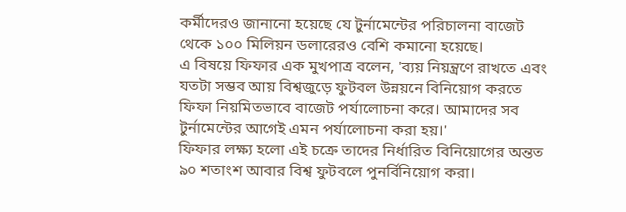কর্মীদেরও জানানো হয়েছে যে টুর্নামেন্টের পরিচালনা বাজেট থেকে ১০০ মিলিয়ন ডলারেরও বেশি কমানো হয়েছে।
এ বিষয়ে ফিফার এক মুখপাত্র বলেন, 'ব্যয় নিয়ন্ত্রণে রাখতে এবং যতটা সম্ভব আয় বিশ্বজুড়ে ফুটবল উন্নয়নে বিনিয়োগ করতে ফিফা নিয়মিতভাবে বাজেট পর্যালোচনা করে। আমাদের সব টুর্নামেন্টের আগেই এমন পর্যালোচনা করা হয়।'
ফিফার লক্ষ্য হলো এই চক্রে তাদের নির্ধারিত বিনিয়োগের অন্তত ৯০ শতাংশ আবার বিশ্ব ফুটবলে পুনর্বিনিয়োগ করা।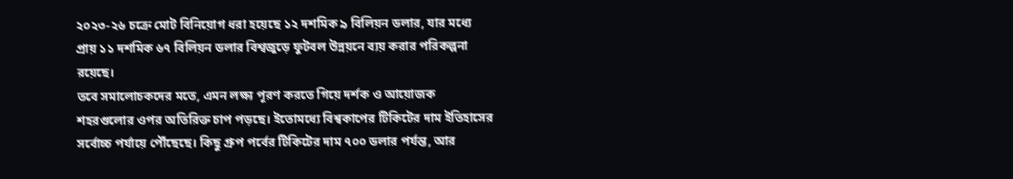২০২৩-২৬ চক্রে মোট বিনিয়োগ ধরা হয়েছে ১২ দশমিক ৯ বিলিয়ন ডলার, যার মধ্যে প্রায় ১১ দশমিক ৬৭ বিলিয়ন ডলার বিশ্বজুড়ে ফুটবল উন্নয়নে ব্যয় করার পরিকল্পনা রয়েছে।
তবে সমালোচকদের মতে, এমন লক্ষ্য পূরণ করতে গিয়ে দর্শক ও আয়োজক শহরগুলোর ওপর অতিরিক্ত চাপ পড়ছে। ইতোমধ্যে বিশ্বকাপের টিকিটের দাম ইতিহাসের সর্বোচ্চ পর্যায়ে পৌঁছেছে। কিছু গ্রুপ পর্বের টিকিটের দাম ৭০০ ডলার পর্যন্ত, আর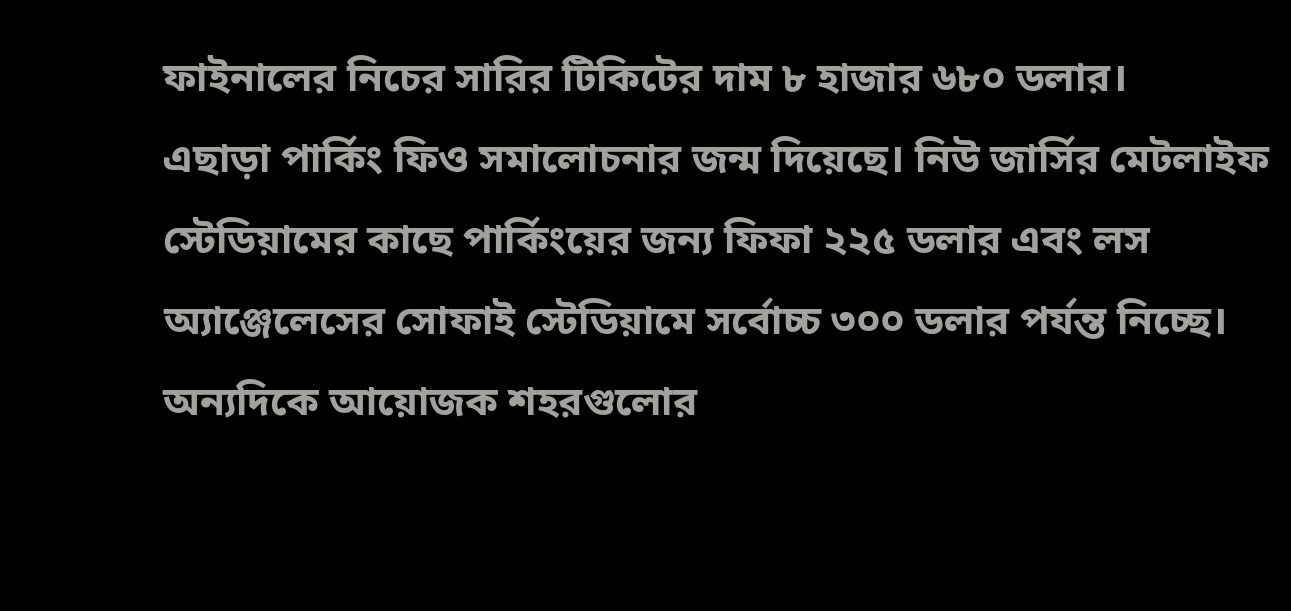ফাইনালের নিচের সারির টিকিটের দাম ৮ হাজার ৬৮০ ডলার।
এছাড়া পার্কিং ফিও সমালোচনার জন্ম দিয়েছে। নিউ জার্সির মেটলাইফ স্টেডিয়ামের কাছে পার্কিংয়ের জন্য ফিফা ২২৫ ডলার এবং লস অ্যাঞ্জেলেসের সোফাই স্টেডিয়ামে সর্বোচ্চ ৩০০ ডলার পর্যন্ত নিচ্ছে।
অন্যদিকে আয়োজক শহরগুলোর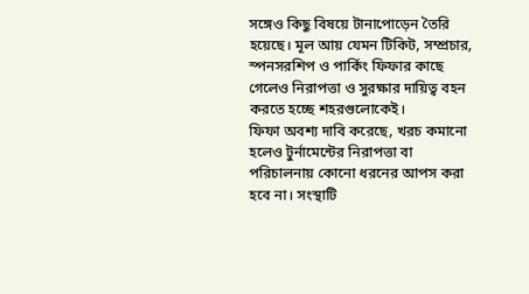সঙ্গেও কিছু বিষয়ে টানাপোড়েন তৈরি হয়েছে। মূল আয় যেমন টিকিট, সম্প্রচার, স্পনসরশিপ ও পার্কিং ফিফার কাছে গেলেও নিরাপত্তা ও সুরক্ষার দায়িত্ব বহন করতে হচ্ছে শহরগুলোকেই।
ফিফা অবশ্য দাবি করেছে, খরচ কমানো হলেও টুর্নামেন্টের নিরাপত্তা বা পরিচালনায় কোনো ধরনের আপস করা হবে না। সংস্থাটি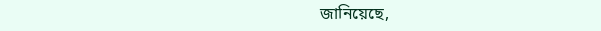জানিয়েছে,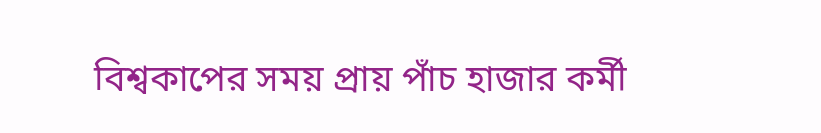বিশ্বকাপের সময় প্রায় পাঁচ হাজার কর্মী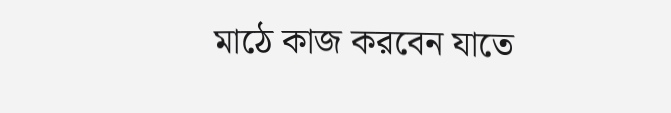মাঠে কাজ করবেন যাতে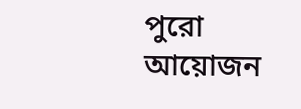পুরো আয়োজন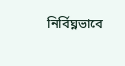নির্বিঘ্নভাবে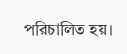পরিচালিত হয়।